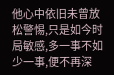他心中依旧未曾放松警惕,只是如今时局敏感,多一事不如少一事,便不再深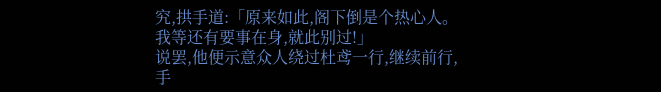究,拱手道:「原来如此,阁下倒是个热心人。我等还有要事在身,就此别过!」
说罢,他便示意众人绕过杜鸢一行,继续前行,手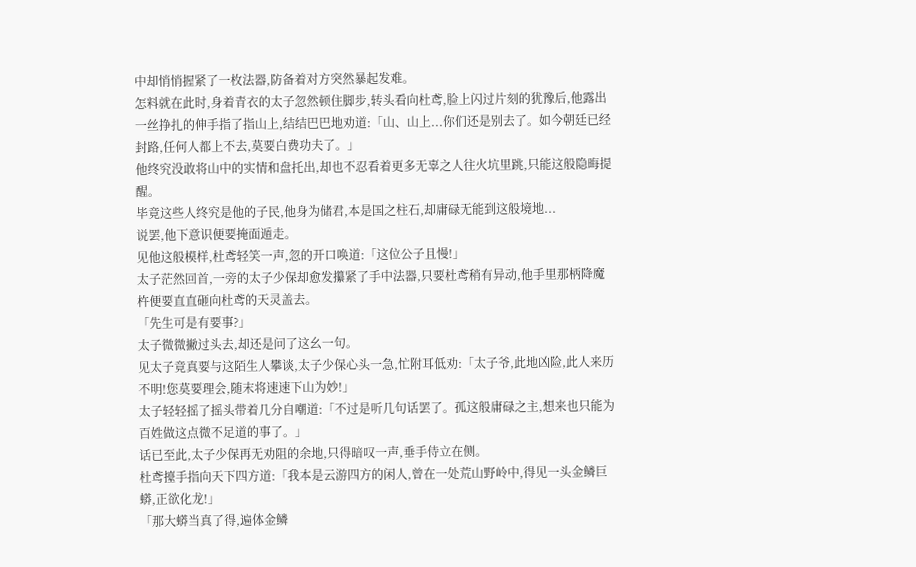中却悄悄握紧了一枚法器,防备着对方突然暴起发难。
怎料就在此时,身着青衣的太子忽然顿住脚步,转头看向杜鸢,脸上闪过片刻的犹豫后,他露出一丝挣扎的伸手指了指山上,结结巴巴地劝道:「山、山上...你们还是别去了。如今朝廷已经封路,任何人都上不去,莫要白费功夫了。」
他终究没敢将山中的实情和盘托出,却也不忍看着更多无辜之人往火坑里跳,只能这般隐晦提醒。
毕竟这些人终究是他的子民,他身为储君,本是国之柱石,却庸碌无能到这般境地...
说罢,他下意识便要掩面遁走。
见他这般模样,杜鸢轻笑一声,忽的开口唤道:「这位公子且慢!」
太子茫然回首,一旁的太子少保却愈发攥紧了手中法器,只要杜鸢稍有异动,他手里那柄降魔杵便要直直砸向杜鸢的天灵盖去。
「先生可是有要事?」
太子微微撇过头去,却还是问了这幺一句。
见太子竟真要与这陌生人攀谈,太子少保心头一急,忙附耳低劝:「太子爷,此地凶险,此人来历不明!您莫要理会,随末将速速下山为妙!」
太子轻轻摇了摇头带着几分自嘲道:「不过是听几句话罢了。孤这般庸碌之主,想来也只能为百姓做这点微不足道的事了。」
话已至此,太子少保再无劝阻的余地,只得暗叹一声,垂手侍立在侧。
杜鸢擡手指向天下四方道:「我本是云游四方的闲人,曾在一处荒山野岭中,得见一头金鳞巨蟒,正欲化龙!」
「那大蟒当真了得,遍体金鳞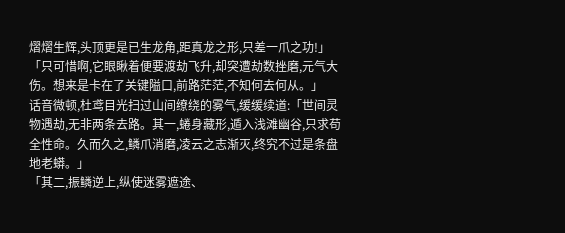熠熠生辉,头顶更是已生龙角,距真龙之形,只差一爪之功!」
「只可惜啊,它眼瞅着便要渡劫飞升,却突遭劫数挫磨,元气大伤。想来是卡在了关键隘口,前路茫茫,不知何去何从。」
话音微顿,杜鸢目光扫过山间缭绕的雾气,缓缓续道:「世间灵物遇劫,无非两条去路。其一,蜷身藏形,遁入浅滩幽谷,只求苟全性命。久而久之,鳞爪消磨,凌云之志渐灭,终究不过是条盘地老蟒。」
「其二,振鳞逆上,纵使迷雾遮途、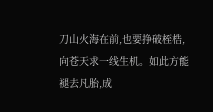刀山火海在前,也要挣破桎梏,向苍天求一线生机。如此方能褪去凡胎,成